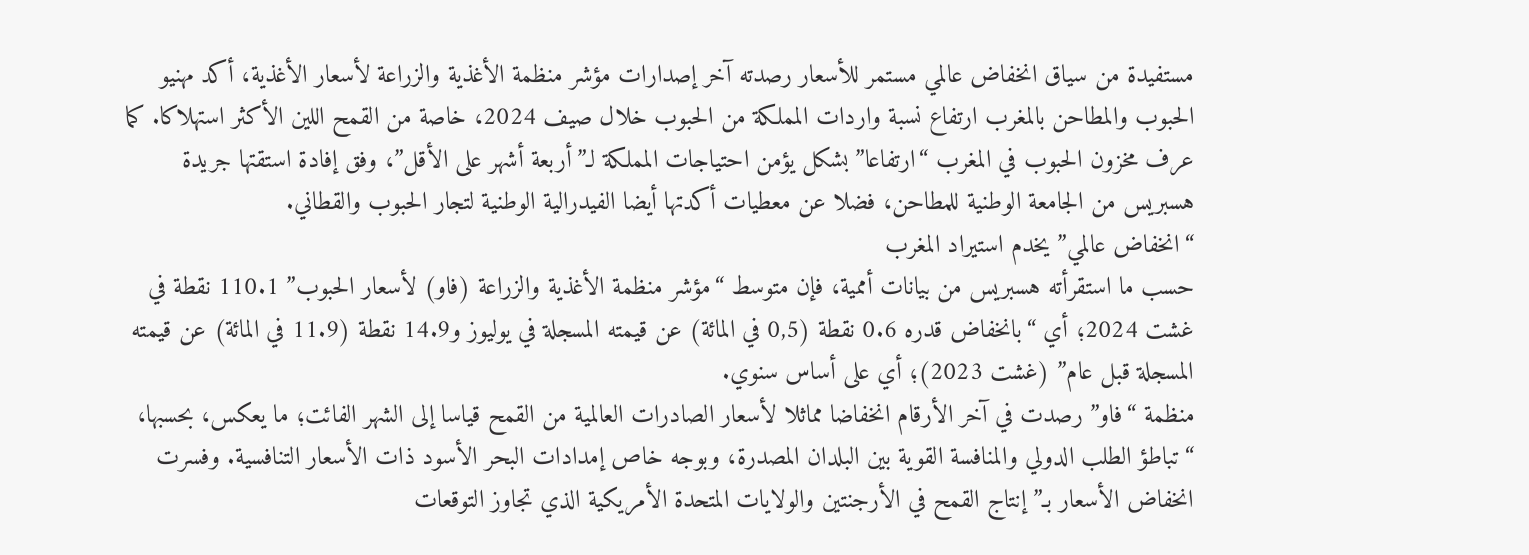مستفيدة من سياق انخفاض عالمي مستمر للأسعار رصدته آخر إصدارات مؤشر منظمة الأغذية والزراعة لأسعار الأغذية، أكد مهنيو الحبوب والمطاحن بالمغرب ارتفاع نسبة واردات المملكة من الحبوب خلال صيف 2024، خاصة من القمح اللين الأكثر استهلاكا. كما عرف مخزون الحبوب في المغرب “ارتفاعا” بشكل يؤمن احتياجات المملكة لـ”أربعة أشهر على الأقل”، وفق إفادة استقتها جريدة هسبريس من الجامعة الوطنية للمطاحن، فضلا عن معطيات أكدتها أيضا الفيدرالية الوطنية لتجار الحبوب والقطاني.
“انخفاض عالمي” يخدم استيراد المغرب
حسب ما استقرأته هسبريس من بيانات أممية، فإن متوسط “مؤشر منظمة الأغذية والزراعة (فاو) لأسعار الحبوب” 110.1 نقطة في غشت 2024؛ أي “بانخفاض قدره 0.6 نقطة (0,5 في المائة) عن قيمته المسجلة في يوليوز و14.9 نقطة (11.9 في المائة) عن قيمته المسجلة قبل عام” (غشت 2023)؛ أي على أساس سنوي.
منظمة “فاو” رصدت في آخر الأرقام انخفاضا مماثلا لأسعار الصادرات العالمية من القمح قياسا إلى الشهر الفائت؛ ما يعكس، بحسبها، “تباطؤ الطلب الدولي والمنافسة القوية بين البلدان المصدرة، وبوجه خاص إمدادات البحر الأسود ذات الأسعار التنافسية. وفسرت انخفاض الأسعار بـ”إنتاج القمح في الأرجنتين والولايات المتحدة الأمريكية الذي تجاوز التوقعات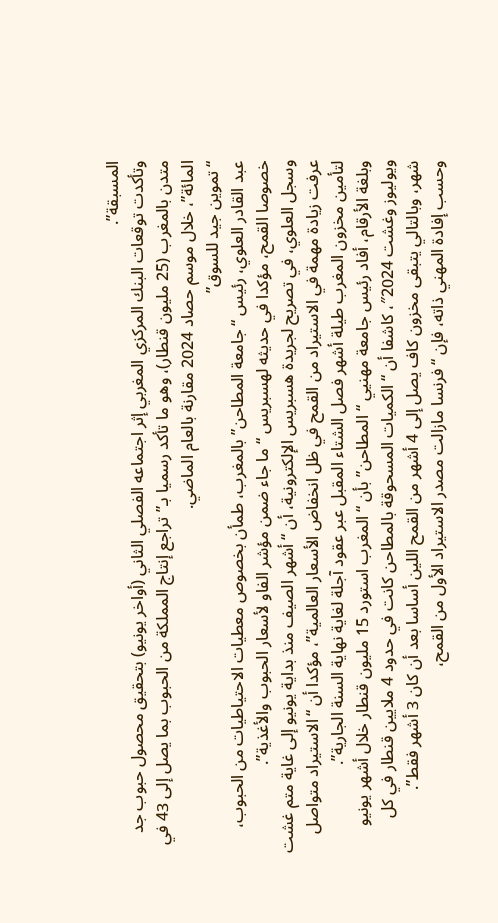المسبقة”.
وتأكدت توقعات البنك المركزي المغربي إثر اجتماعه الفصلي الثاني (أواخر يونيو) بتحقيق محصول حبوب جد متدن بالمغرب (25 مليون قنطار)، وهو ما تأكد رسميا بـ”تراجع إنتاج المملكة من الحبوب بما يصل إلى 43 في المائة”، خلال موسم حصاد 2024 مقارنة بالعام الماضي.
“تموين جيد للسوق”
عبد القادر العلوي، رئيس “جامعة المطاحن” بالمغرب، طمأن بخصوص معطيات الاحتياطيات من الحبوب، خصوصا القمح، مؤكدا في حديثه لهسبريس “ما جاء ضمن مؤشر الفاو لأسعار الحبوب والأغذية”.
وسجل العلوي، في تصريح لجريدة هسبريس الإلكترونية، أن “أشهر الصيف منذ بداية يونيو إلى غاية متم غشت عرفت زيادة مهمة في الاستيراد من القمح في ظل انخفاض الأسعار العالمية”، مؤكدا أن “الاستيراد متواصل لتأمين مخزون المغرب طيلة أشهر فصل الشتاء المقبل عبر عقود آجلة لغاية نهاية السنة الجارية”.
وبلغة الأرقام، أفاد رئيس جامعة مهنيي “المطاحن” بأن “المغرب استورد 15 مليون قنطار خلال أشهر يونيو ويوليوز وغشت 2024″، كاشفا أن “الكميات المسحوقة بالمطاحن كانت في حدود 4 ملايين قنطار في كل شهر، وبالتالي يتبقى مخزون كاف يصل إلى 4 أشهر من القمح اللين أساسا بعد أن كان 3 أشهر فقط”.
وحسب إفادة المهني ذاته، فإن “فرنسا مازالت مصدر الاستيراد الأول من القمح،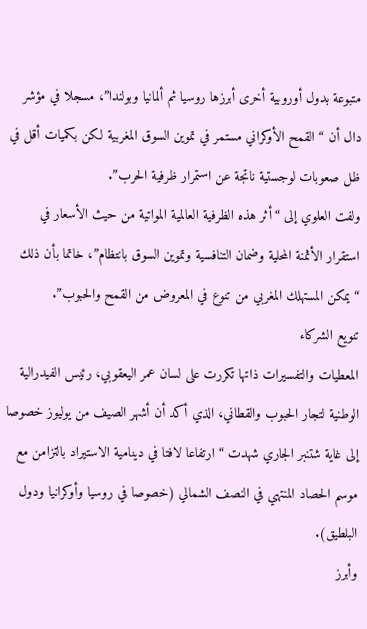متبوعة بدول أوروبية أخرى أبرزها روسيا ثم ألمانيا وبولندا”، مسجلا في مؤشر دال أن “القمح الأوكراني مستمر في تموين السوق المغربية لكن بكميات أقل في ظل صعوبات لوجستية ناتجة عن استمرار ظرفية الحرب”.
ولفت العلوي إلى “أثر هذه الظرفية العالمية المواتية من حيث الأسعار في استقرار الأثمنة المحلية وضمان التنافسية وتموين السوق بانتظام”، خاتما بأن ذلك “يمكن المستهلك المغربي من تنوع في المعروض من القمح والحبوب”.
تنويع الشركاء
المعطيات والتفسيرات ذاتها تكررت على لسان عمر اليعقوبي، رئيس الفيدرالية الوطنية لتجار الحبوب والقطاني، الذي أكد أن أشهر الصيف من يوليوز خصوصا إلى غاية شتنبر الجاري شهدت “ارتفاعا لافتا في دينامية الاستيراد بالتزامن مع موسم الحصاد المنتهي في النصف الشمالي (خصوصا في روسيا وأوكرانيا ودول البلطيق).
وأبرز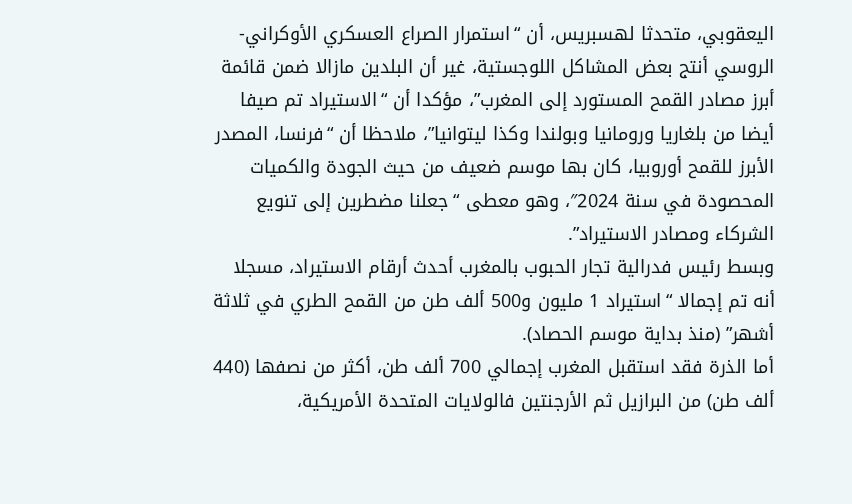اليعقوبي، متحدثا لهسبريس، أن “استمرار الصراع العسكري الأوكراني-الروسي أنتج بعض المشاكل اللوجستية، غير أن البلدين مازالا ضمن قائمة أبرز مصادر القمح المستورد إلى المغرب”، مؤكدا أن “الاستيراد تم صيفا أيضا من بلغاريا ورومانيا وبولندا وكذا ليتوانيا”، ملاحظا أن “فرنسا، المصدر الأبرز للقمح أوروبيا، كان بها موسم ضعيف من حيث الجودة والكميات المحصودة في سنة 2024″، وهو معطى “جعلنا مضطرين إلى تنويع الشركاء ومصادر الاستيراد”.
وبسط رئيس فدرالية تجار الحبوب بالمغرب أحدث أرقام الاستيراد، مسجلا أنه تم إجمالا “استيراد 1 مليون و500 ألف طن من القمح الطري في ثلاثة أشهر” (منذ بداية موسم الحصاد).
أما الذرة فقد استقبل المغرب إجمالي 700 ألف طن، أكثر من نصفها (440 ألف طن) من البرازيل ثم الأرجنتين فالولايات المتحدة الأمريكية،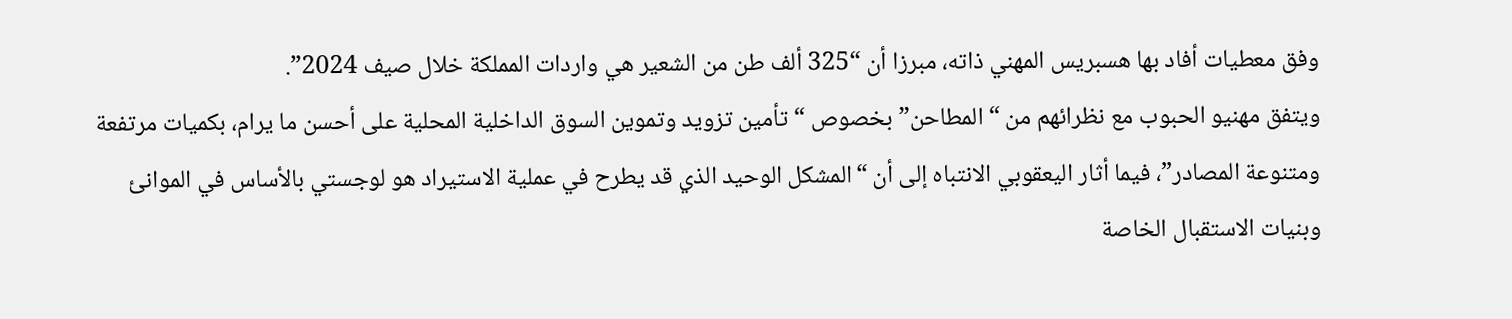وفق معطيات أفاد بها هسبريس المهني ذاته، مبرزا أن “325 ألف طن من الشعير هي واردات المملكة خلال صيف 2024”.
ويتفق مهنيو الحبوب مع نظرائهم من “المطاحن” بخصوص “تأمين تزويد وتموين السوق الداخلية المحلية على أحسن ما يرام، بكميات مرتفعة ومتنوعة المصادر”، فيما أثار اليعقوبي الانتباه إلى أن “المشكل الوحيد الذي قد يطرح في عملية الاستيراد هو لوجستي بالأساس في الموانئ وبنيات الاستقبال الخاصة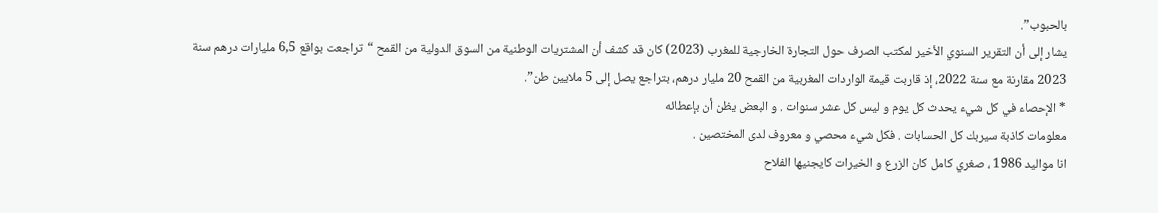بالحبوب”.
يشار إلى أن التقرير السنوي الأخير لمكتب الصرف حول التجارة الخارجية للمغرب (2023) كان قد كشف أن المشتريات الوطنية من السوق الدولية من القمح “تراجعت بواقع 6,5 مليارات درهم سنة 2023 مقارنة مع سنة 2022، إذ قاربت قيمة الواردات المغربية من القمح 20 مليار درهم، بتراجع يصل إلى 5 ملايين طن”.
* الإحصاء في كل شيء يحدث كل يوم و ليس كل عشر سنوات . و البعض يظن أن بإعطائه
معلومات كاذبة سيربك كل الحسابات . فكل شيء محصي و معروف لدى المختصين .
انا مواليد 1986 ، صغري كامل كان الزرع و الخيرات كايجنيها الفلاح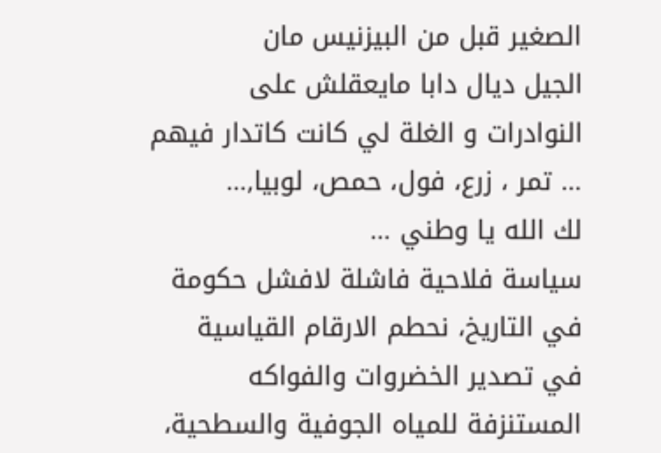الصغير قبل من البيزنيس مان
الجيل ديال دابا مايعقلش على النوادرات و الغلة لي كانت كاتدار فيهم … تمر ، زرع، فول، حمص، لوبيا,…
لك الله يا وطني …
سياسة فلاحية فاشلة لافشل حكومة في التاريخ، نحطم الارقام القياسية في تصدير الخضروات والفواكه المستنزفة للمياه الجوفية والسطحية،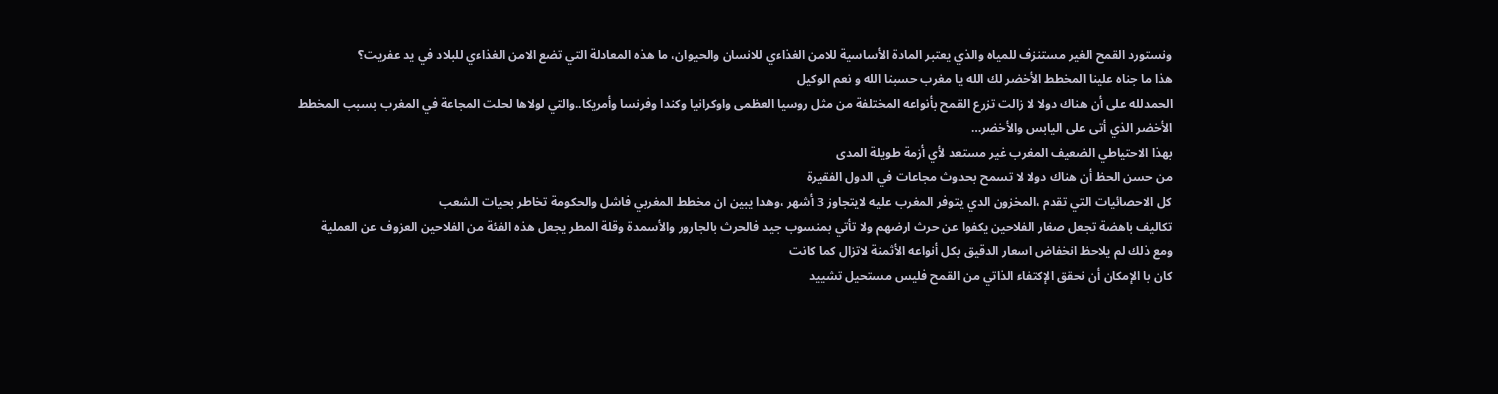ونستورد القمح الغير مستنزف للمياه والذي يعتبر المادة الأساسية للامن الغذاءي للانسان والحيوان، ما هذه المعادلة التي تضع الامن الغذاءي للبلاد في يد عفريت؟
هذا ما جناه علينا المخطط الأخضر لك الله يا مغرب حسبنا الله و نعم الوكيل
الحمدلله على أن هناك دولا لا زالت تزرع القمح بأنواعه المختلفة من مثل روسيا العظمى واوكرانيا وكندا وفرنسا وأمريكا..والتي لولاها لحلت المجاعة في المغرب بسبب المخطط الأخضر الذي أتى على اليابس والأخضر…
بهذا الاحتياطي الضعيف المغرب غير مستعد لأي أزمة طويلة المدى
من حسن الحظ أن هناك دولا لا تسمح بحدوث مجاعات في الدول الفقيرة
كل الاحصائيات التي تقدم ،المخزون الدي يتوفر المغرب عليه لايتجاوز 3 أشهر ،وهدا يبين ان مخطط المغربي فاشل والحكومة تخاطر بحيات الشعب
تكاليف باهضة تجعل صغار الفلاحين يكفوا عن حرث ارضهم ولا تأتي بمنسوب جيد فالحرث بالجارور والأسمدة وقلة المطر يجعل هذه الفئة من الفلاحين العزوف عن العملية
ومع ذلك لم يلاحظ انخفاض اسعار الدقيق بكل أنواعه الأثمنة لاتزال كما كانت
كان با الإمكان أن نحقق الإكتفاء الذاتي من القمح فليس مستحيل تشييد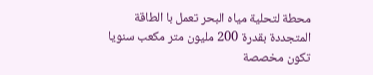محطة لتحلية مياه البحر تعمل با الطاقة المتجددة بقدرة 200 مليون متر مكعب سنويا تكون مخصصة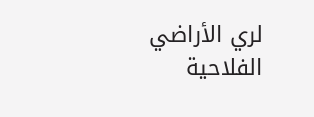لري الأراضي الفلاحية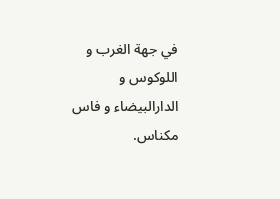في جهة الغرب و اللوكوس و الدارالبيضاء و فاس مكناس.